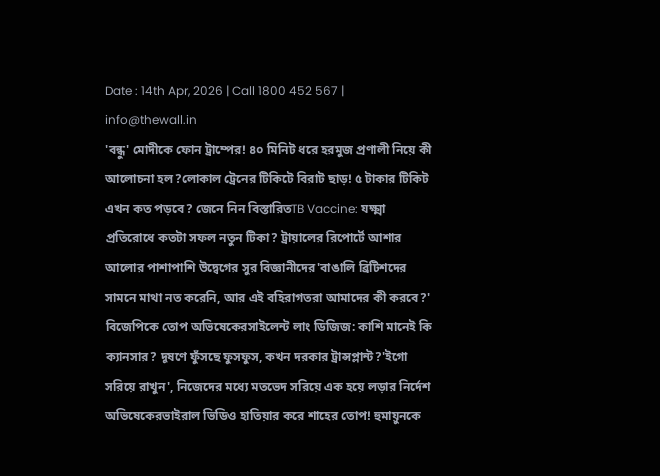Date : 14th Apr, 2026 | Call 1800 452 567 | info@thewall.in
'বন্ধু' মোদীকে ফোন ট্রাম্পের! ৪০ মিনিট ধরে হরমুজ প্রণালী নিয়ে কী আলোচনা হল?লোকাল ট্রেনের টিকিটে বিরাট ছাড়! ৫ টাকার টিকিট এখন কত পড়বে? জেনে নিন বিস্তারিতTB Vaccine: যক্ষ্মা প্রতিরোধে কতটা সফল নতুন টিকা? ট্রায়ালের রিপোর্টে আশার আলোর পাশাপাশি উদ্বেগের সুর বিজ্ঞানীদের'বাঙালি ব্রিটিশদের সামনে মাথা নত করেনি, আর এই বহিরাগতরা আমাদের কী করবে?' বিজেপিকে তোপ অভিষেকেরসাইলেন্ট লাং ডিজিজ: কাশি মানেই কি ক্যানসার? দূষণে ফুঁসছে ফুসফুস, কখন দরকার ট্রান্সপ্লান্ট?'ইগো সরিয়ে রাখুন', নিজেদের মধ্যে মতভেদ সরিয়ে এক হয়ে লড়ার নির্দেশ অভিষেকেরভাইরাল ভিডিও হাতিয়ার করে শাহের তোপ! হুমায়ুনকে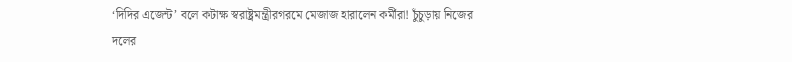‘দিদির এজেন্ট’ বলে কটাক্ষ স্বরাষ্ট্রমন্ত্রীরগরমে মেজাজ হারালেন কর্মীরা! চুঁচুড়ায় নিজের দলের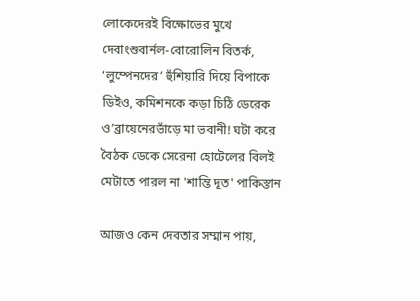লোকেদেরই বিক্ষোভের মুখে দেবাংশুবার্নল-বোরোলিন বিতর্ক, ‘লুম্পেনদের’ হুঁশিয়ারি দিয়ে বিপাকে ডিইও, কমিশনকে কড়া চিঠি ডেরেক ও’ব্রায়েনেরভাঁড়ে মা ভবানী! ঘটা করে বৈঠক ডেকে সেরেনা হোটেলের বিলই মেটাতে পারল না 'শান্তি দূত' পাকিস্তান

আজও কেন দেবতার সম্মান পায়,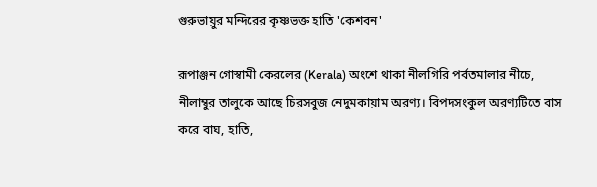গুরুভায়ুর মন্দিরের কৃষ্ণভক্ত হাতি 'কেশবন'

রূপাঞ্জন গোস্বামী কেরলের (Kerala) অংশে থাকা নীলগিরি পর্বতমালার নীচে, নীলাম্বুর তালুকে আছে চিরসবুজ নেদুমকায়াম অরণ্য। বিপদসংকুল অরণ্যটিতে বাস করে বাঘ, হাতি,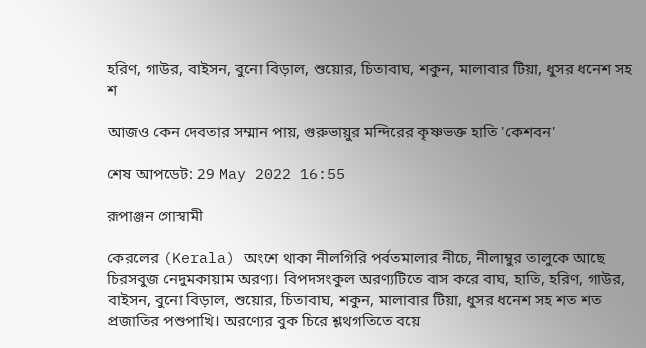হরিণ, গাউর, বাইসন, বুনো বিড়াল, শুয়োর, চিতাবাঘ, শকুন, মালাবার টিয়া, ধুসর ধনেশ সহ শ

আজও কেন দেবতার সম্মান পায়, গুরুভায়ুর মন্দিরের কৃষ্ণভক্ত হাতি 'কেশবন'

শেষ আপডেট: 29 May 2022 16:55

রূপাঞ্জন গোস্বামী

কেরলের (Kerala) অংশে থাকা নীলগিরি পর্বতমালার নীচে, নীলাম্বুর তালুকে আছে চিরসবুজ নেদুমকায়াম অরণ্য। বিপদসংকুল অরণ্যটিতে বাস করে বাঘ, হাতি, হরিণ, গাউর, বাইসন, বুনো বিড়াল, শুয়োর, চিতাবাঘ, শকুন, মালাবার টিয়া, ধুসর ধনেশ সহ শত শত প্রজাতির পশুপাখি। অরণ্যের বুক চিরে শ্লথগতিতে বয়ে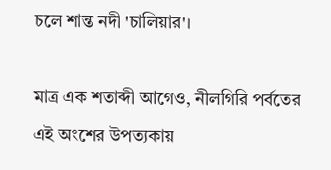চলে শান্ত নদী 'চালিয়ার'।

মাত্র এক শতাব্দী আগেও, নীলগিরি পর্বতের এই অংশের উপত্যকায়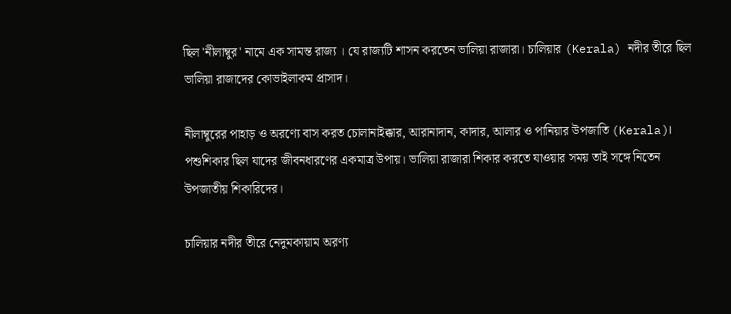ছিল 'নীলাম্বুর' নামে এক সামন্ত রাজ্য । যে রাজ্যটি শাসন করতেন ভালিয়া রাজারা। চালিয়ার (Kerala) নদীর তীরে ছিল ভালিয়া রাজাদের কোভাইলাকম প্রাসাদ।

নীলাম্বুরের পাহাড় ও অরণ্যে বাস করত চোলানাইক্কার, আরানাদান, কাদার, আলার ও পানিয়ার উপজাতি (Kerala)। পশুশিকার ছিল যাদের জীবনধারণের একমাত্র উপায়। ভালিয়া রাজারা শিকার করতে যাওয়ার সময় তাই সঙ্গে নিতেন উপজাতীয় শিকারিদের।

চালিয়ার নদীর তীরে নেদুমকায়াম অরণ্য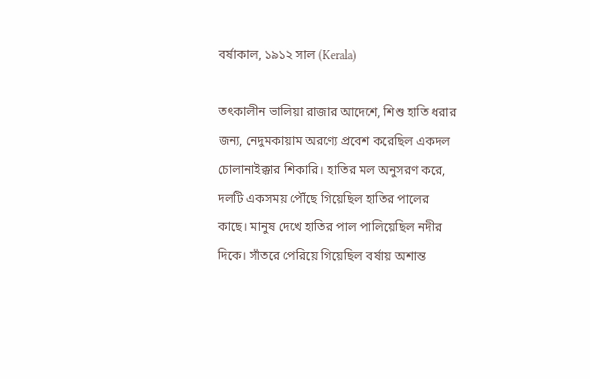বর্ষাকাল, ১৯১২ সাল (Kerala)

তৎকালীন ভালিয়া রাজার আদেশে, শিশু হাতি ধরার জন্য, নেদুমকায়াম অরণ্যে প্রবেশ করেছিল একদল চোলানাইক্কার শিকারি। হাতির মল অনুসরণ করে, দলটি একসময় পৌঁছে গিয়েছিল হাতির পালের কাছে। মানুষ দেখে হাতির পাল পালিয়েছিল নদীর দিকে। সাঁতরে পেরিয়ে গিয়েছিল বর্ষায় অশান্ত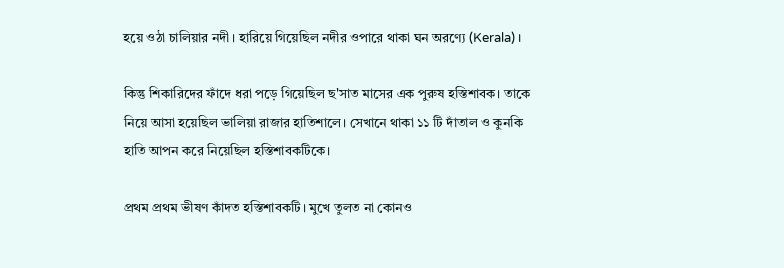হয়ে ওঠা চালিয়ার নদী। হারিয়ে গিয়েছিল নদীর ওপারে থাকা ঘন অরণ্যে (Kerala)।

কিন্তু শিকারিদের ফাঁদে ধরা পড়ে গিয়েছিল ছ'সাত মাসের এক পুরুষ হস্তিশাবক। তাকে নিয়ে আসা হয়েছিল ভালিয়া রাজার হাতিশালে। সেখানে থাকা ১১ টি দাঁতাল ও কুনকি হাতি আপন করে নিয়েছিল হস্তিশাবকটিকে।

প্রথম প্রথম ভীষণ কাঁদত হস্তিশাবকটি। মুখে তুলত না কোনও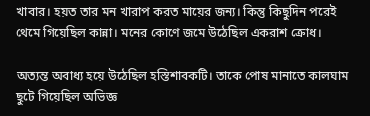খাবার। হয়ত তার মন খারাপ করত মায়ের জন্য। কিন্তু কিছুদিন পরেই থেমে গিয়েছিল কান্না। মনের কোণে জমে উঠেছিল একরাশ ক্রোধ।

অত্যন্ত অবাধ্য হয়ে উঠেছিল হস্তিশাবকটি। তাকে পোষ মানাতে কালঘাম ছুটে গিয়েছিল অভিজ্ঞ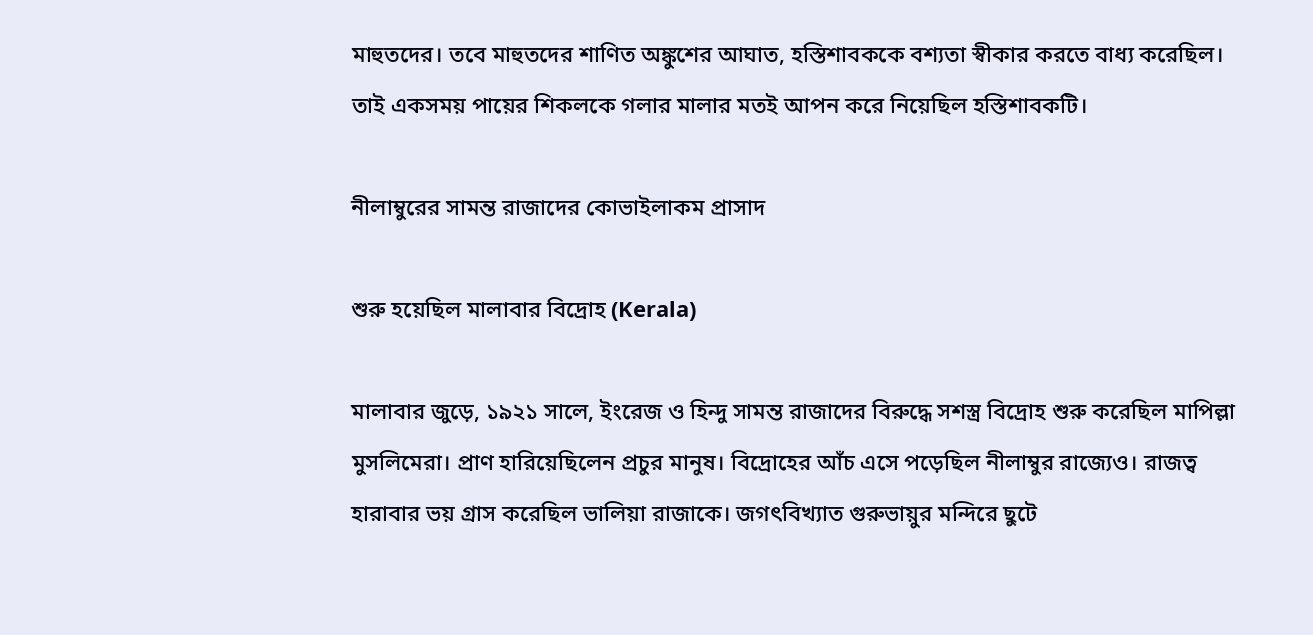মাহুতদের। তবে মাহুতদের শাণিত অঙ্কুশের আঘাত, হস্তিশাবককে বশ্যতা স্বীকার করতে বাধ্য করেছিল। তাই একসময় পায়ের শিকলকে গলার মালার মতই আপন করে নিয়েছিল হস্তিশাবকটি।

নীলাম্বুরের সামন্ত রাজাদের কোভাইলাকম প্রাসাদ

শুরু হয়েছিল মালাবার বিদ্রোহ (Kerala)

মালাবার জুড়ে, ১৯২১ সালে, ইংরেজ ও হিন্দু সামন্ত রাজাদের বিরুদ্ধে সশস্ত্র বিদ্রোহ শুরু করেছিল মাপিল্লা মুসলিমেরা। প্রাণ হারিয়েছিলেন প্রচুর মানুষ। বিদ্রোহের আঁচ এসে পড়েছিল নীলাম্বুর রাজ্যেও। রাজত্ব হারাবার ভয় গ্রাস করেছিল ভালিয়া রাজাকে। জগৎবিখ্যাত গুরুভায়ুর মন্দিরে ছুটে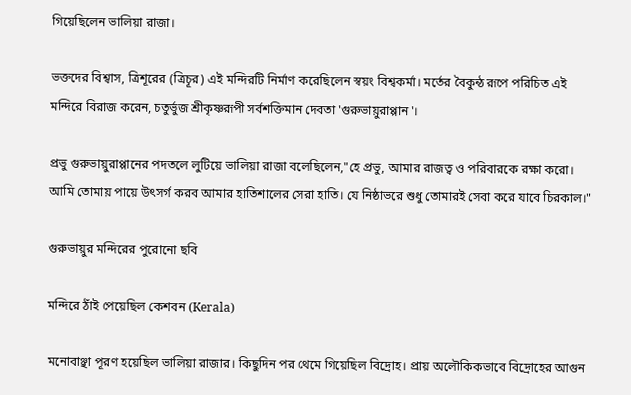গিয়েছিলেন ভালিয়া রাজা।

ভক্তদের বিশ্বাস, ত্রিশূরের (ত্রিচূর) এই মন্দিরটি নির্মাণ করেছিলেন স্বয়ং বিশ্বকর্মা। মর্তের বৈকুন্ঠ রূপে পরিচিত এই মন্দিরে বিরাজ করেন, চতুর্ভুজ শ্রীকৃষ্ণরূপী সর্বশক্তিমান দেবতা 'গুরুভায়ুরাপ্পান'।

প্রভু গুরুভায়ুরাপ্পানের পদতলে লুটিয়ে ভালিয়া রাজা বলেছিলেন,"হে প্রভু, আমার রাজত্ব ও পরিবারকে রক্ষা করো। আমি তোমায় পায়ে উৎসর্গ করব আমার হাতিশালের সেরা হাতি। যে নিষ্ঠাভরে শুধু তোমারই সেবা করে যাবে চিরকাল।"

গুরুভায়ুর মন্দিরের পুরোনো ছবি

মন্দিরে ঠাঁই পেয়েছিল কেশবন (Kerala)

মনোবাঞ্ছা পূরণ হয়েছিল ভালিয়া রাজার। কিছুদিন পর থেমে গিয়েছিল বিদ্রোহ। প্রায় অলৌকিকভাবে বিদ্রোহের আগুন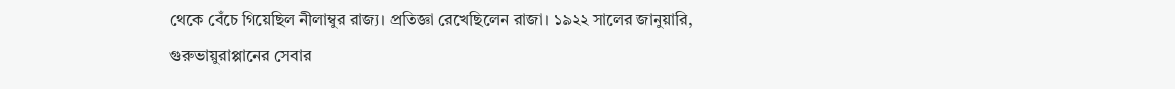থেকে বেঁচে গিয়েছিল নীলাম্বুর রাজ্য। প্রতিজ্ঞা রেখেছিলেন রাজা। ১৯২২ সালের জানুয়ারি, গুরুভায়ুরাপ্পানের সেবার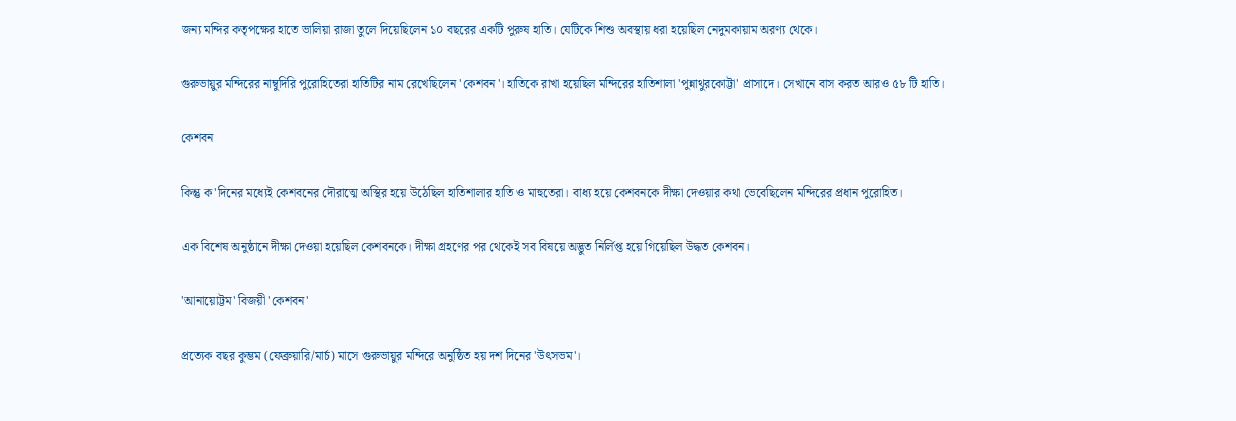জন্য মন্দির কতৃপক্ষের হাতে ভালিয়া রাজা তুলে দিয়েছিলেন ১০ বছরের একটি পুরুষ হাতি। যেটিকে শিশু অবস্থায় ধরা হয়েছিল নেদুমকায়াম অরণ্য থেকে।

গুরুভায়ুর মন্দিরের নাম্বুদিরি পুরোহিতেরা হাতিটির নাম রেখেছিলেন 'কেশবন'। হাতিকে রাখা হয়েছিল মন্দিরের হাতিশালা 'পুন্নাথুরকোট্টা' প্রাসাদে। সেখানে বাস করত আরও ৫৮ টি হাতি।

কেশবন

কিন্তু ক'দিনের মধ্যেই কেশবনের দৌরাত্মে অস্থির হয়ে উঠেছিল হাতিশালার হাতি ও মাহুতেরা। বাধ্য হয়ে কেশবনকে দীক্ষা দেওয়ার কথা ভেবেছিলেন মন্দিরের প্রধান পুরোহিত।

এক বিশেষ অনুষ্ঠানে দীক্ষা দেওয়া হয়েছিল কেশবনকে। দীক্ষা গ্রহণের পর থেকেই সব বিষয়ে অদ্ভুত নির্লিপ্ত হয়ে গিয়েছিল উদ্ধত কেশবন।

'আনায়োট্টম' বিজয়ী 'কেশবন'

প্রত্যেক বছর কুম্ভম (ফেব্রুয়ারি/মার্চ) মাসে গুরুভায়ুর মন্দিরে অনুষ্ঠিত হয় দশ দিনের 'উৎসভম'।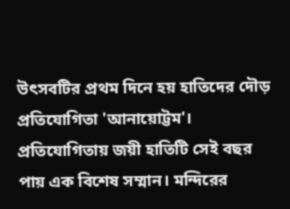উৎসবটির প্রথম দিনে হয় হাতিদের দৌড় প্রতিযোগিতা 'আনায়োট্টম'। প্রতিযোগিতায় জয়ী হাতিটি সেই বছর পায় এক বিশেষ সম্মান। মন্দিরের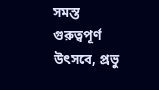সমস্ত গুরুত্বপূর্ণ উৎসবে, প্রভু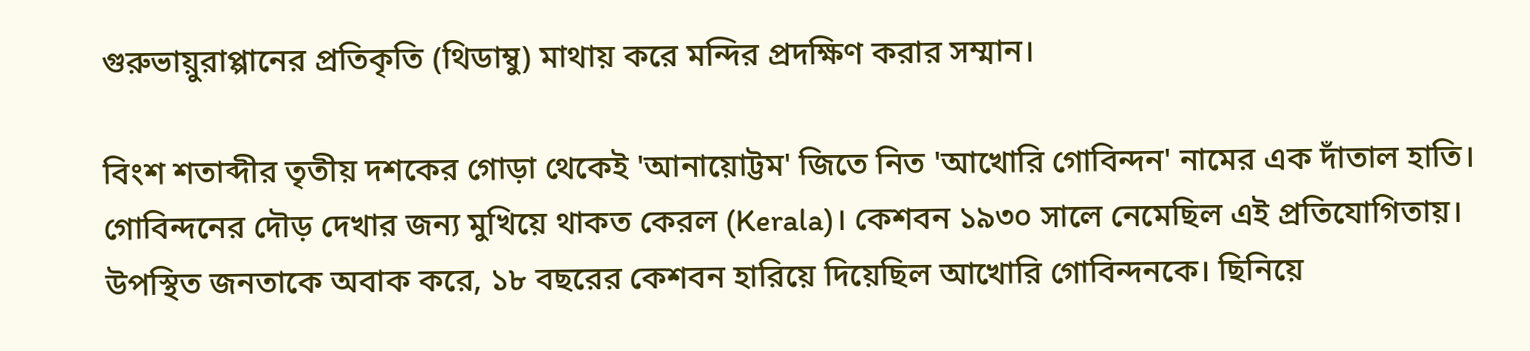গুরুভায়ুরাপ্পানের প্রতিকৃতি (থিডাম্বু) মাথায় করে মন্দির প্রদক্ষিণ করার সম্মান।

বিংশ শতাব্দীর তৃতীয় দশকের গোড়া থেকেই 'আনায়োট্টম' জিতে নিত 'আখোরি গোবিন্দন' নামের এক দাঁতাল হাতি। গোবিন্দনের দৌড় দেখার জন্য মুখিয়ে থাকত কেরল (Kerala)। কেশবন ১৯৩০ সালে নেমেছিল এই প্রতিযোগিতায়। উপস্থিত জনতাকে অবাক করে, ১৮ বছরের কেশবন হারিয়ে দিয়েছিল আখোরি গোবিন্দনকে। ছিনিয়ে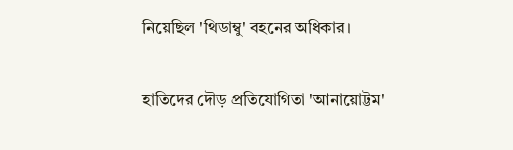নিয়েছিল 'থিডাম্বু' বহনের অধিকার।

হাতিদের দৌড় প্রতিযোগিতা 'আনায়োট্টম'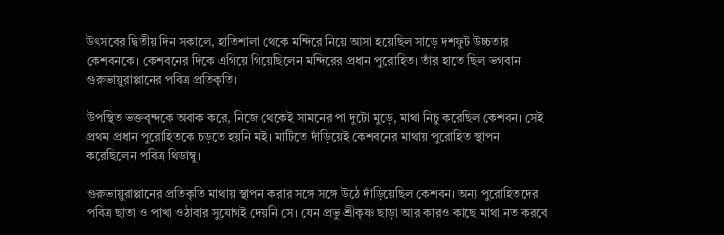উৎসবের দ্বিতীয় দিন সকালে, হাতিশালা থেকে মন্দিরে নিয়ে আসা হয়েছিল সাড়ে দশফুট উচ্চতার কেশবনকে। কেশবনের দিকে এগিয়ে গিয়েছিলেন মন্দিরের প্রধান পুরোহিত। তাঁর হাতে ছিল ভগবান গুরুভায়ুরাপ্পানের পবিত্র প্রতিকৃতি।

উপস্থিত ভক্তবৃন্দকে অবাক করে, নিজে থেকেই সামনের পা দুটো মুড়ে, মাথা নিচু করেছিল কেশবন। সেই প্রথম প্রধান পুরোহিতকে চড়তে হয়নি মই। মাটিতে দাঁড়িয়েই কেশবনের মাথায় পুরোহিত স্থাপন করেছিলেন পবিত্র থিডাম্বু।

গুরুভায়ুরাপ্পানের প্রতিকৃতি মাথায় স্থাপন করার সঙ্গে সঙ্গে উঠে দাঁড়িয়েছিল কেশবন। অন্য পুরোহিতদের পবিত্র ছাতা ও পাখা ওঠাবার সুযোগই দেয়নি সে। যেন প্রভু শ্রীকৃষ্ণ ছাড়া আর কারও কাছে মাথা নত করবে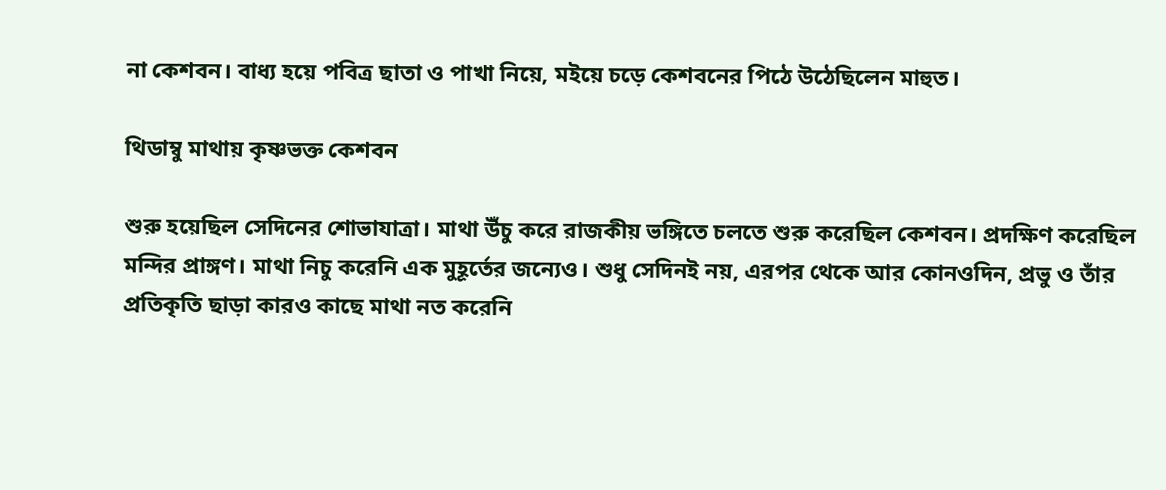না কেশবন। বাধ্য হয়ে পবিত্র ছাতা ও পাখা নিয়ে, মইয়ে চড়ে কেশবনের পিঠে উঠেছিলেন মাহুত।

থিডাম্বু মাথায় কৃষ্ণভক্ত কেশবন

শুরু হয়েছিল সেদিনের শোভাযাত্রা। মাথা উঁচু করে রাজকীয় ভঙ্গিতে চলতে শুরু করেছিল কেশবন। প্রদক্ষিণ করেছিল মন্দির প্রাঙ্গণ। মাথা নিচু করেনি এক মুহূর্তের জন্যেও। শুধু সেদিনই নয়, এরপর থেকে আর কোনওদিন, প্রভু ও তাঁর প্রতিকৃতি ছাড়া কারও কাছে মাথা নত করেনি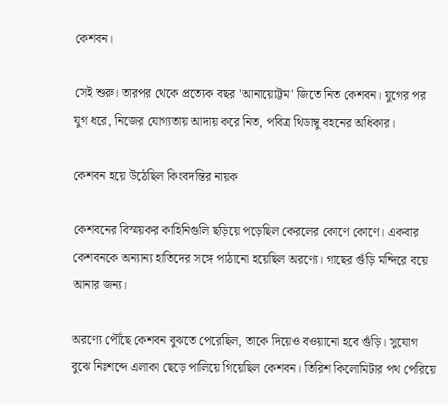কেশবন।

সেই শুরু। তারপর থেকে প্রত্যেক বছর 'আনায়োট্টম' জিতে নিত কেশবন। যুগের পর যুগ ধরে, নিজের যোগ্যতায় আদায় করে নিত, পবিত্র থিডাম্বু বহনের অধিকার।

কেশবন হয়ে উঠেছিল কিংবদন্তির নায়ক

কেশবনের বিস্ময়কর কাহিনিগুলি ছড়িয়ে পড়েছিল কেরলের কোণে কোণে। একবার কেশবনকে অন্যান্য হাতিদের সঙ্গে পাঠানো হয়েছিল অরণ্যে। গাছের গুঁড়ি মন্দিরে বয়ে আনার জন্য।

অরণ্যে পৌঁছে কেশবন বুঝতে পেরেছিল, তাকে দিয়েও বওয়ানো হবে গুঁড়ি। সুযোগ বুঝে নিঃশব্দে এলাকা ছেড়ে পালিয়ে গিয়েছিল কেশবন। তিরিশ কিলোমিটার পথ পেরিয়ে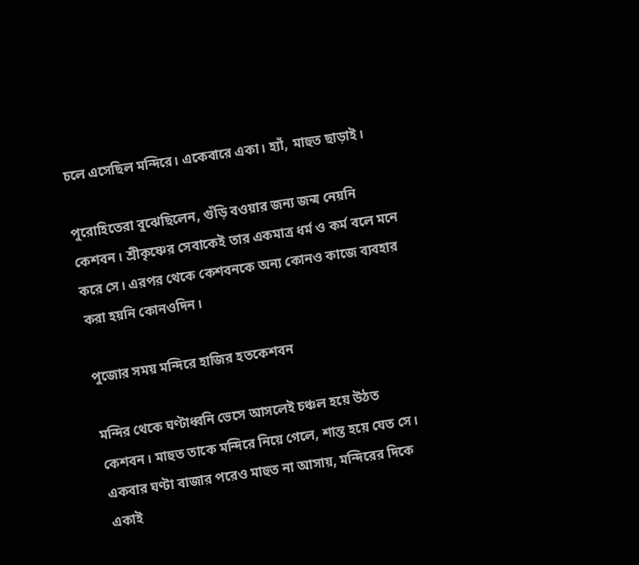চলে এসেছিল মন্দিরে। একেবারে একা। হ্যাঁ, মাহুত ছাড়াই।

পুরোহিতেরা বুঝেছিলেন, গুঁড়ি বওয়ার জন্য জন্ম নেয়নি কেশবন। শ্রীকৃষ্ণের সেবাকেই তার একমাত্র ধর্ম ও কর্ম বলে মনে করে সে। এরপর থেকে কেশবনকে অন্য কোনও কাজে ব্যবহার করা হয়নি কোনওদিন।

পুজোর সময় মন্দিরে হাজির হতকেশবন

মন্দির থেকে ঘণ্টাধ্বনি ভেসে আসলেই চঞ্চল হয়ে উঠত কেশবন। মাহুত তাকে মন্দিরে নিয়ে গেলে, শান্ত হয়ে যেত সে। একবার ঘণ্টা বাজার পরেও মাহুত না আসায়, মন্দিরের দিকে একাই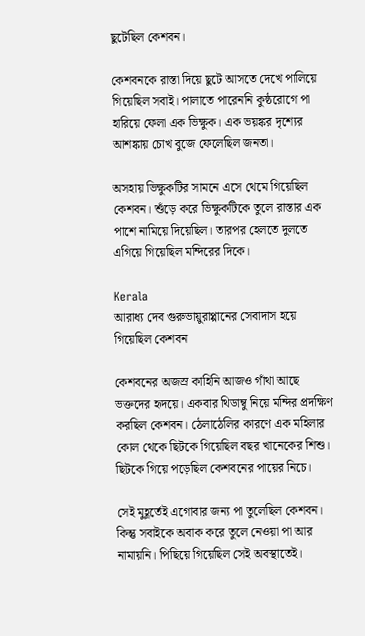ছুটেছিল কেশবন।

কেশবনকে রাস্তা দিয়ে ছুটে আসতে দেখে পালিয়ে গিয়েছিল সবাই। পালাতে পারেননি কুষ্ঠরোগে পা হারিয়ে ফেলা এক ভিক্ষুক। এক ভয়ঙ্কর দৃশ্যের আশঙ্কায় চোখ বুজে ফেলেছিল জনতা।

অসহায় ভিক্ষুকটির সামনে এসে থেমে গিয়েছিল কেশবন। শুঁড়ে করে ভিক্ষুকটিকে তুলে রাস্তার এক পাশে নামিয়ে দিয়েছিল। তারপর হেলতে দুলতে এগিয়ে গিয়েছিল মন্দিরের দিকে।

Kerala
আরাধ্য দেব গুরুভায়ুরাপ্পানের সেবাদাস হয়ে গিয়েছিল কেশবন

কেশবনের অজস্র কাহিনি আজও গাঁথা আছে ভক্তদের হৃদয়ে। একবার থিডাম্বু নিয়ে মন্দির প্রদক্ষিণ করছিল কেশবন। ঠেলাঠেলির কারণে এক মহিলার কোল থেকে ছিটকে গিয়েছিল বছর খানেকের শিশু। ছিটকে গিয়ে পড়েছিল কেশবনের পায়ের নিচে।

সেই মুহূর্তেই এগোবার জন্য পা তুলেছিল কেশবন। কিন্তু সবাইকে অবাক করে তুলে নেওয়া পা আর নামায়নি। পিছিয়ে গিয়েছিল সেই অবস্থাতেই।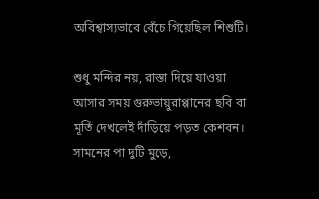অবিশ্বাস্যভাবে বেঁচে গিয়েছিল শিশুটি।

শুধু মন্দির নয়, রাস্তা দিয়ে যাওয়া আসার সময় গুরুভায়ুরাপ্পানের ছবি বা মূর্তি দেখলেই দাঁড়িয়ে পড়ত কেশবন। সামনের পা দুটি মুড়ে,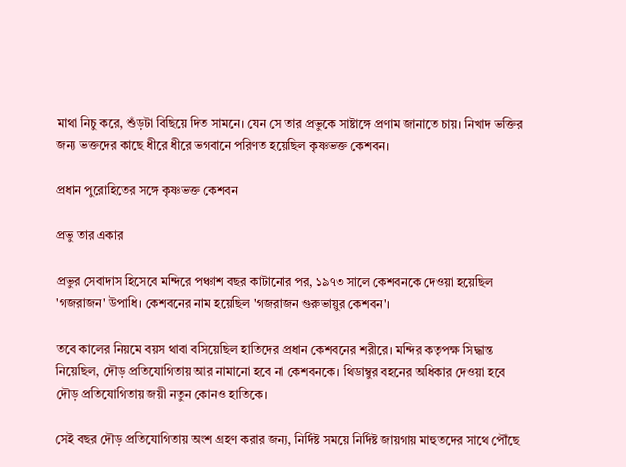মাথা নিচু করে, শুঁড়টা বিছিয়ে দিত সামনে। যেন সে তার প্রভুকে সাষ্টাঙ্গে প্রণাম জানাতে চায়। নিখাদ ভক্তির জন্য ভক্তদের কাছে ধীরে ধীরে ভগবানে পরিণত হয়েছিল কৃষ্ণভক্ত কেশবন।

প্রধান পুরোহিতের সঙ্গে কৃষ্ণভক্ত কেশবন

প্রভু তার একার

প্রভুর সেবাদাস হিসেবে মন্দিরে পঞ্চাশ বছর কাটানোর পর, ১৯৭৩ সালে কেশবনকে দেওয়া হয়েছিল 'গজরাজন' উপাধি। কেশবনের নাম হয়েছিল 'গজরাজন গুরুভায়ুর কেশবন'।

তবে কালের নিয়মে বয়স থাবা বসিয়েছিল হাতিদের প্রধান কেশবনের শরীরে। মন্দির কতৃপক্ষ সিদ্ধান্ত নিয়েছিল, দৌড় প্রতিযোগিতায় আর নামানো হবে না কেশবনকে। থিডাম্বুর বহনের অধিকার দেওয়া হবে দৌড় প্রতিযোগিতায় জয়ী নতুন কোনও হাতিকে।

সেই বছর দৌড় প্রতিযোগিতায় অংশ গ্রহণ করার জন্য, নির্দিষ্ট সময়ে নির্দিষ্ট জায়গায় মাহুতদের সাথে পৌঁছে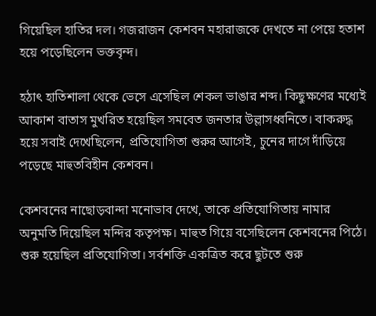গিয়েছিল হাতির দল। গজরাজন কেশবন মহারাজকে দেখতে না পেয়ে হতাশ হয়ে পড়েছিলেন ভক্তবৃন্দ।

হঠাৎ হাতিশালা থেকে ভেসে এসেছিল শেকল ভাঙার শব্দ। কিছুক্ষণের মধ্যেই আকাশ বাতাস মুখরিত হয়েছিল সমবেত জনতার উল্লাসধ্বনিতে। বাকরুদ্ধ হয়ে সবাই দেখেছিলেন, প্রতিযোগিতা শুরুর আগেই, চুনের দাগে দাঁড়িয়ে পড়েছে মাহুতবিহীন কেশবন।

কেশবনের নাছোড়বান্দা মনোভাব দেখে, তাকে প্রতিযোগিতায় নামার অনুমতি দিয়েছিল মন্দির কতৃপক্ষ। মাহুত গিয়ে বসেছিলেন কেশবনের পিঠে। শুরু হয়েছিল প্রতিযোগিতা। সর্বশক্তি একত্রিত করে ছুটতে শুরু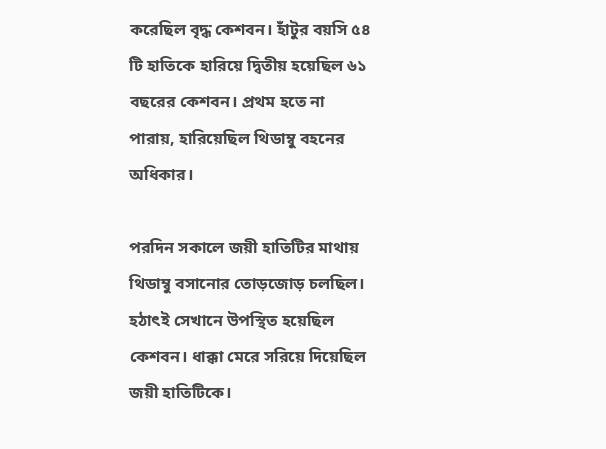করেছিল বৃদ্ধ কেশবন। হাঁটুর বয়সি ৫৪ টি হাতিকে হারিয়ে দ্বিতীয় হয়েছিল ৬১ বছরের কেশবন। প্রথম হতে না পারায়, হারিয়েছিল থিডাম্বু বহনের অধিকার।

পরদিন সকালে জয়ী হাতিটির মাথায় থিডাম্বু বসানোর তোড়জোড় চলছিল। হঠাৎই সেখানে উপস্থিত হয়েছিল কেশবন। ধাক্কা মেরে সরিয়ে দিয়েছিল জয়ী হাতিটিকে।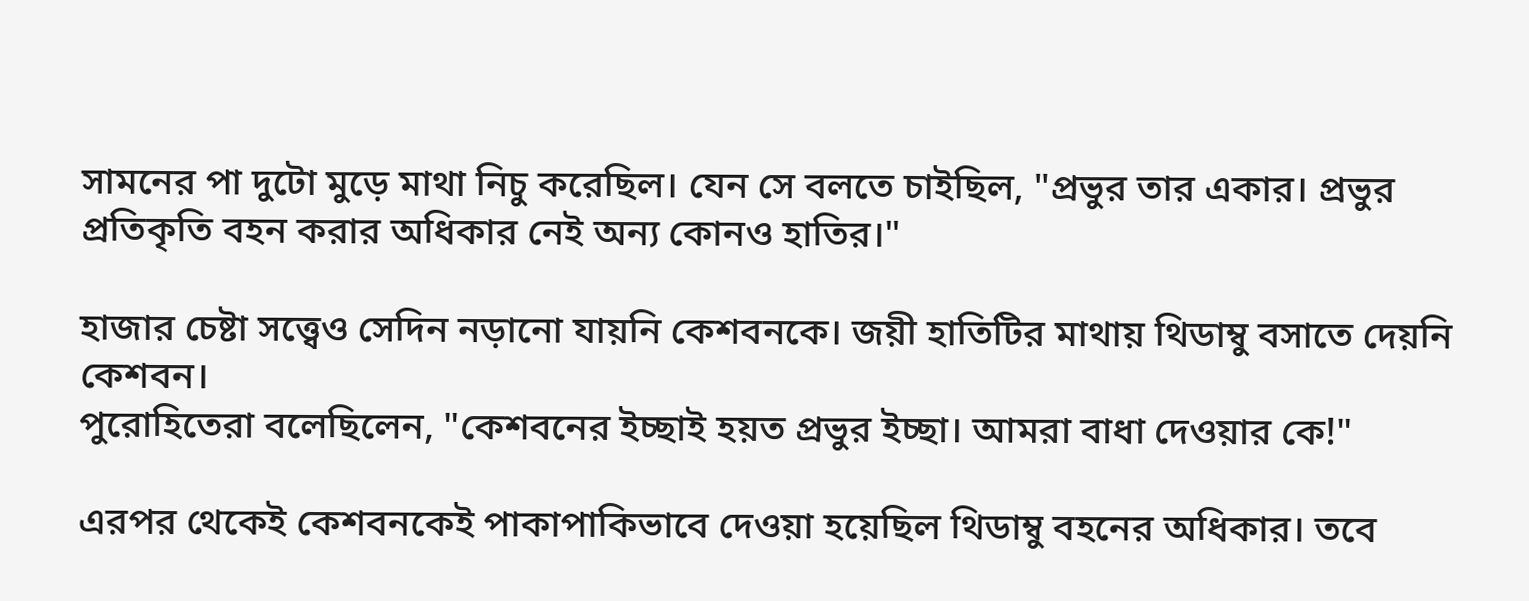সামনের পা দুটো মুড়ে মাথা নিচু করেছিল। যেন সে বলতে চাইছিল, "প্রভুর তার একার। প্রভুর প্রতিকৃতি বহন করার অধিকার নেই অন্য কোনও হাতির।"

হাজার চেষ্টা সত্ত্বেও সেদিন নড়ানো যায়নি কেশবনকে। জয়ী হাতিটির মাথায় থিডাম্বু বসাতে দেয়নি কেশবন।
পুরোহিতেরা বলেছিলেন, "কেশবনের ইচ্ছাই হয়ত প্রভুর ইচ্ছা। আমরা বাধা দেওয়ার কে!"

এরপর থেকেই কেশবনকেই পাকাপাকিভাবে দেওয়া হয়েছিল থিডাম্বু বহনের অধিকার। তবে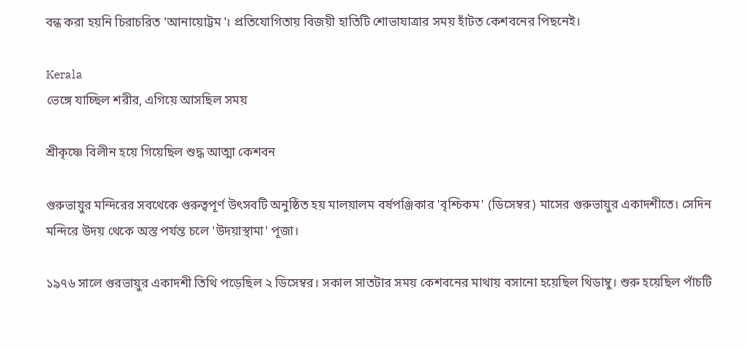বন্ধ করা হয়নি চিরাচরিত 'আনায়োট্টম'। প্রতিযোগিতায় বিজয়ী হাতিটি শোভাযাত্রার সময় হাঁটত কেশবনের পিছনেই।

Kerala
ভেঙ্গে যাচ্ছিল শরীর, এগিয়ে আসছিল সময়

শ্রীকৃষ্ণে বিলীন হয়ে গিয়েছিল শুদ্ধ আত্মা কেশবন

গুরুভায়ুর মন্দিরের সবথেকে গুরুত্বপূর্ণ উৎসবটি অনুষ্ঠিত হয় মালয়ালম বর্ষপঞ্জিকার 'বৃশ্চিকম' (ডিসেম্বর) মাসের গুরুভায়ুর একাদশীতে। সেদিন মন্দিরে উদয় থেকে অস্ত পর্যন্ত চলে 'উদয়াস্থামা' পূজা।

১৯৭৬ সালে গুরভায়ুর একাদশী তিথি পড়েছিল ২ ডিসেম্বর। সকাল সাতটার সময় কেশবনের মাথায় বসানো হয়েছিল থিডাম্বু। শুরু হয়েছিল পাঁচটি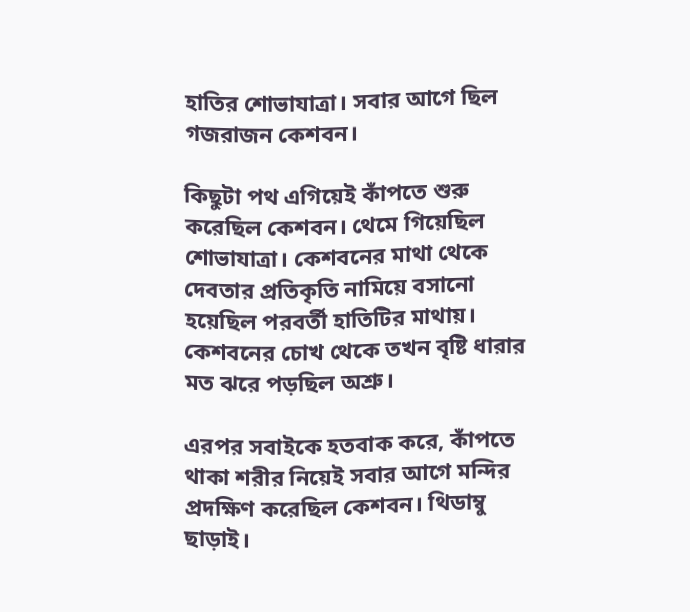হাতির শোভাযাত্রা। সবার আগে ছিল গজরাজন কেশবন।

কিছুটা পথ এগিয়েই কাঁপতে শুরু করেছিল কেশবন। থেমে গিয়েছিল শোভাযাত্রা। কেশবনের মাথা থেকে দেবতার প্রতিকৃতি নামিয়ে বসানো হয়েছিল পরবর্তী হাতিটির মাথায়। কেশবনের চোখ থেকে তখন বৃষ্টি ধারার মত ঝরে পড়ছিল অশ্রু।

এরপর সবাইকে হতবাক করে, কাঁপতে থাকা শরীর নিয়েই সবার আগে মন্দির প্রদক্ষিণ করেছিল কেশবন। থিডাম্বু ছাড়াই।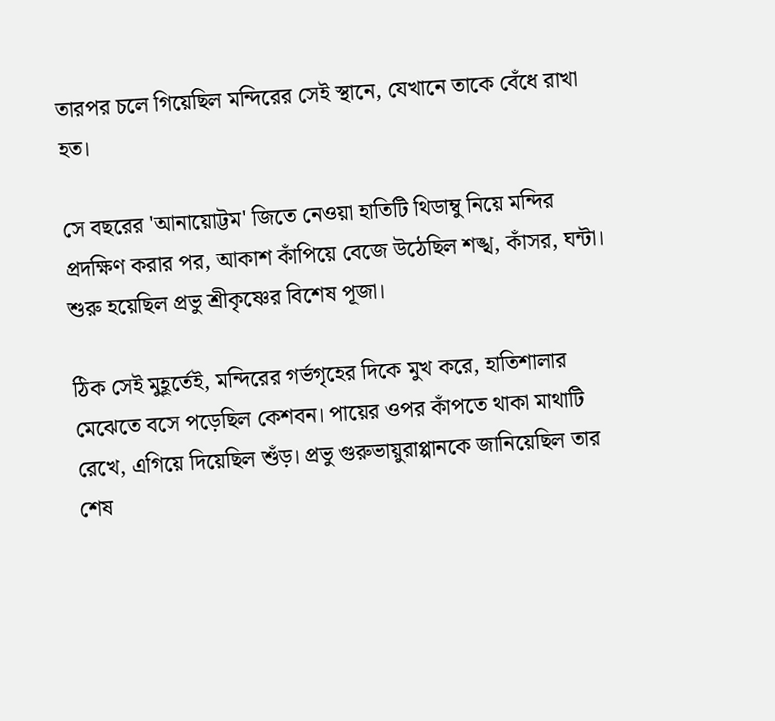তারপর চলে গিয়েছিল মন্দিরের সেই স্থানে, যেখানে তাকে বেঁধে রাখা হত।

সে বছরের 'আনায়োট্টম' জিতে নেওয়া হাতিটি থিডাম্বু নিয়ে মন্দির প্রদক্ষিণ করার পর, আকাশ কাঁপিয়ে বেজে উঠেছিল শঙ্খ, কাঁসর, ঘন্টা। শুরু হয়েছিল প্রভু শ্রীকৃষ্ণের বিশেষ পূজা।

ঠিক সেই মুহূর্তেই, মন্দিরের গর্ভগৃহের দিকে মুখ করে, হাতিশালার মেঝেতে বসে পড়েছিল কেশবন। পায়ের ওপর কাঁপতে থাকা মাথাটি রেখে, এগিয়ে দিয়েছিল শুঁড়। প্রভু গুরুভায়ুরাপ্পানকে জানিয়েছিল তার শেষ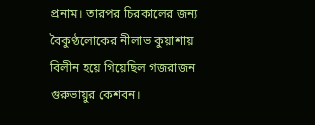প্রনাম। তারপর চিরকালের জন্য বৈকুণ্ঠলোকের নীলাভ কুয়াশায় বিলীন হয়ে গিয়েছিল গজরাজন গুরুভায়ুর কেশবন।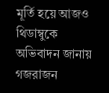মূর্তি হয়ে আজও থিডাম্বুকে অভিবাদন জানায় গজরাজন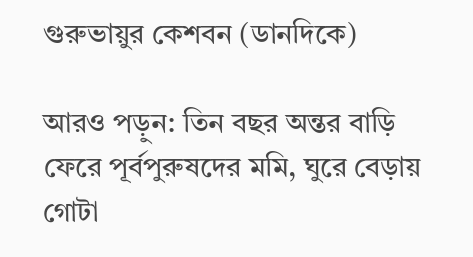গুরুভায়ুর কেশবন (ডানদিকে)

আরও পড়ুন: তিন বছর অন্তর বাড়ি ফেরে পূর্বপুরুষদের মমি, ঘুরে বেড়ায় গোটা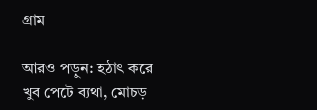গ্রাম

আরও পড়ুন: হঠাৎ করে খুব পেটে ব্যথা, মোচড়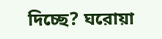দিচ্ছে? ঘরোয়া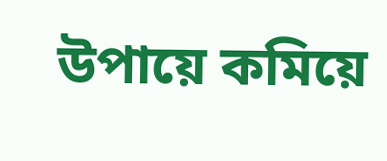উপায়ে কমিয়ে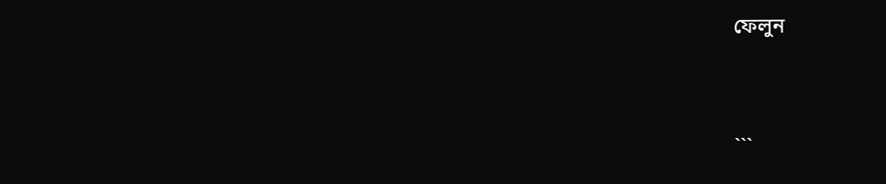ফেলুন


```